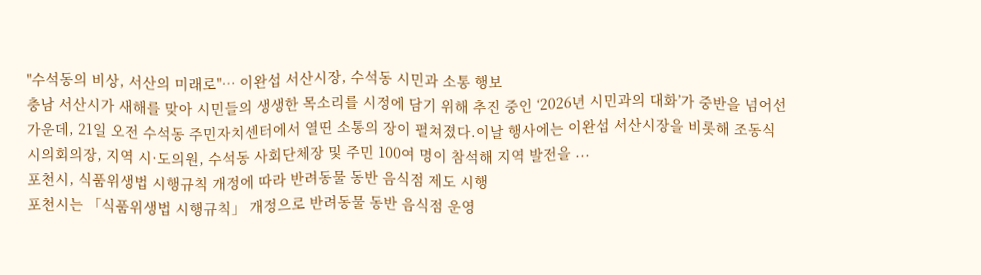"수석동의 비상, 서산의 미래로"… 이완섭 서산시장, 수석동 시민과 소통 행보
충남 서산시가 새해를 맞아 시민들의 생생한 목소리를 시정에 담기 위해 추진 중인 ‘2026년 시민과의 대화’가 중반을 넘어선 가운데, 21일 오전 수석동 주민자치센터에서 열띤 소통의 장이 펼쳐졌다.이날 행사에는 이완섭 서산시장을 비롯해 조동식 시의회의장, 지역 시·도의원, 수석동 사회단체장 및 주민 100여 명이 참석해 지역 발전을 ...
포천시, 식품위생법 시행규칙 개정에 따라 반려동물 동반 음식점 제도 시행
포천시는 「식품위생법 시행규칙」 개정으로 반려동물 동반 음식점 운영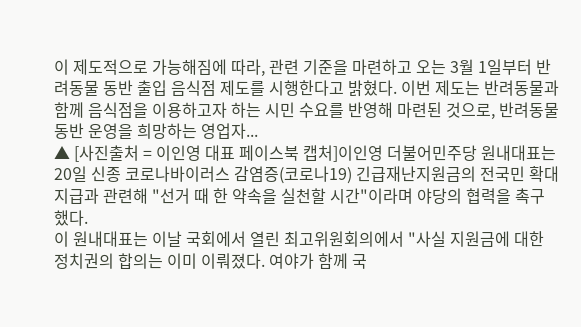이 제도적으로 가능해짐에 따라, 관련 기준을 마련하고 오는 3월 1일부터 반려동물 동반 출입 음식점 제도를 시행한다고 밝혔다. 이번 제도는 반려동물과 함께 음식점을 이용하고자 하는 시민 수요를 반영해 마련된 것으로, 반려동물 동반 운영을 희망하는 영업자...
▲ [사진출처 = 이인영 대표 페이스북 캡처]이인영 더불어민주당 원내대표는 20일 신종 코로나바이러스 감염증(코로나19) 긴급재난지원금의 전국민 확대 지급과 관련해 "선거 때 한 약속을 실천할 시간"이라며 야당의 협력을 촉구했다.
이 원내대표는 이날 국회에서 열린 최고위원회의에서 "사실 지원금에 대한 정치권의 합의는 이미 이뤄졌다. 여야가 함께 국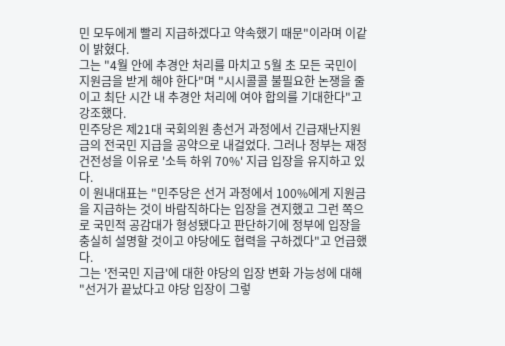민 모두에게 빨리 지급하겠다고 약속했기 때문"이라며 이같이 밝혔다.
그는 "4월 안에 추경안 처리를 마치고 5월 초 모든 국민이 지원금을 받게 해야 한다"며 "시시콜콜 불필요한 논쟁을 줄이고 최단 시간 내 추경안 처리에 여야 합의를 기대한다"고 강조했다.
민주당은 제21대 국회의원 총선거 과정에서 긴급재난지원금의 전국민 지급을 공약으로 내걸었다. 그러나 정부는 재정건전성을 이유로 '소득 하위 70%' 지급 입장을 유지하고 있다.
이 원내대표는 "민주당은 선거 과정에서 100%에게 지원금을 지급하는 것이 바람직하다는 입장을 견지했고 그런 쪽으로 국민적 공감대가 형성됐다고 판단하기에 정부에 입장을 충실히 설명할 것이고 야당에도 협력을 구하겠다"고 언급했다.
그는 '전국민 지급'에 대한 야당의 입장 변화 가능성에 대해 "선거가 끝났다고 야당 입장이 그렇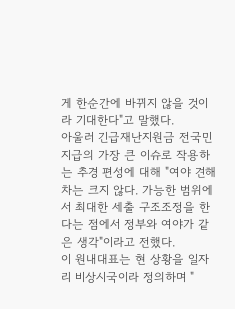게 한순간에 바뀌지 않을 것이라 기대한다"고 말했다.
아울러 긴급재난지원금 전국민 지급의 가장 큰 이슈로 작용하는 추경 편성에 대해 "여야 견해차는 크지 않다. 가능한 범위에서 최대한 세출 구조조정을 한다는 점에서 정부와 여야가 같은 생각"이라고 전했다.
이 원내대표는 현 상황을 일자리 비상시국이라 정의하며 "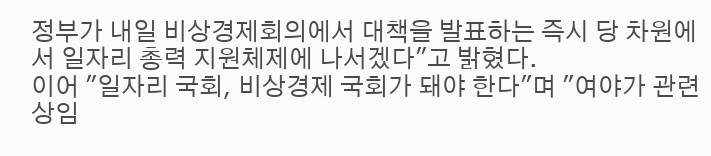정부가 내일 비상경제회의에서 대책을 발표하는 즉시 당 차원에서 일자리 총력 지원체제에 나서겠다"고 밝혔다.
이어 "일자리 국회, 비상경제 국회가 돼야 한다"며 "여야가 관련 상임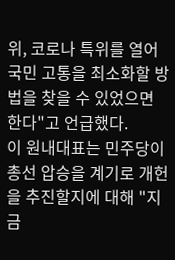위, 코로나 특위를 열어 국민 고통을 최소화할 방법을 찾을 수 있었으면 한다"고 언급했다.
이 원내대표는 민주당이 총선 압승을 계기로 개헌을 추진할지에 대해 "지금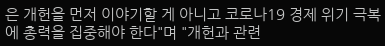은 개헌을 먼저 이야기할 게 아니고 코로나19 경제 위기 극복에 총력을 집중해야 한다"며 "개헌과 관련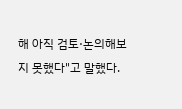해 아직 검토·논의해보지 못했다"고 말했다.